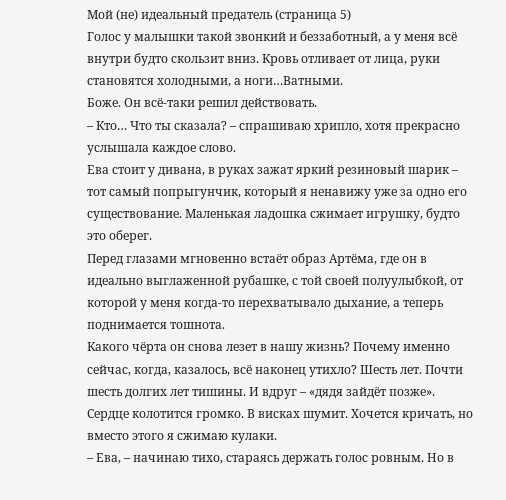Мой (не) идеальный предатель (страница 5)
Голос у малышки такой звонкий и беззаботный, а у меня всё внутри будто скользит вниз. Кровь отливает от лица, руки становятся холодными, а ноги…Ватными.
Боже. Он всё-таки решил действовать.
– Кто… Что ты сказала? – спрашиваю хрипло, хотя прекрасно услышала каждое слово.
Ева стоит у дивана, в руках зажат яркий резиновый шарик – тот самый попрыгунчик, который я ненавижу уже за одно его существование. Маленькая ладошка сжимает игрушку, будто это оберег.
Перед глазами мгновенно встаёт образ Артёма, где он в идеально выглаженной рубашке, с той своей полуулыбкой, от которой у меня когда‑то перехватывало дыхание, а теперь поднимается тошнота.
Какого чёрта он снова лезет в нашу жизнь? Почему именно сейчас, когда, казалось, всё наконец утихло? Шесть лет. Почти шесть долгих лет тишины. И вдруг – «дядя зайдёт позже».
Сердце колотится громко. В висках шумит. Хочется кричать, но вместо этого я сжимаю кулаки.
– Ева, – начинаю тихо, стараясь держать голос ровным. Но в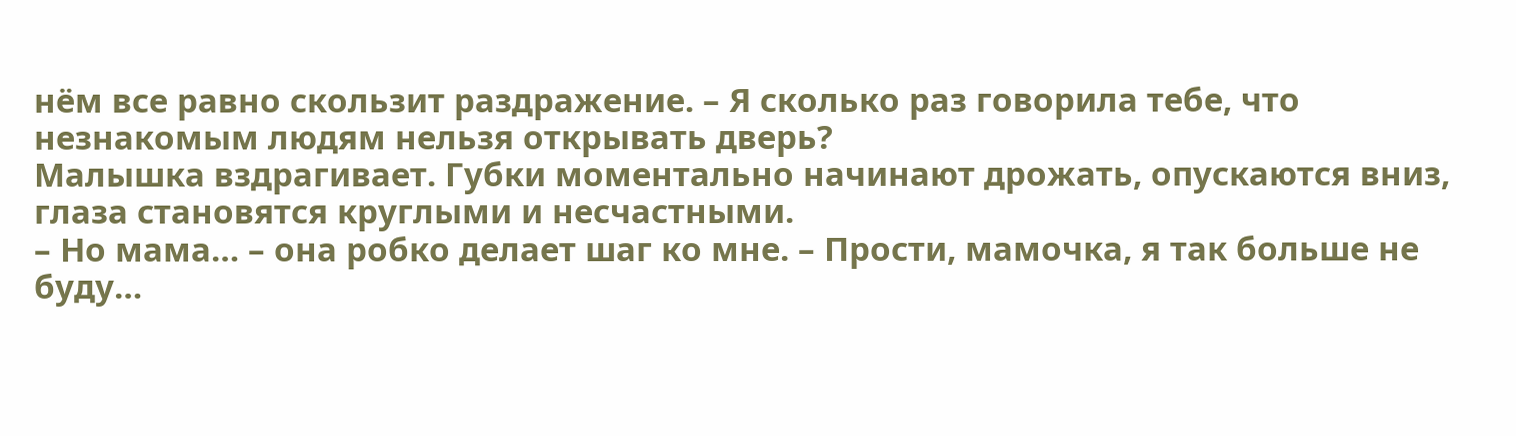нём все равно скользит раздражение. – Я сколько раз говорила тебе, что незнакомым людям нельзя открывать дверь?
Малышка вздрагивает. Губки моментально начинают дрожать, опускаются вниз, глаза становятся круглыми и несчастными.
– Но мама… – она робко делает шаг ко мне. – Прости, мамочка, я так больше не буду…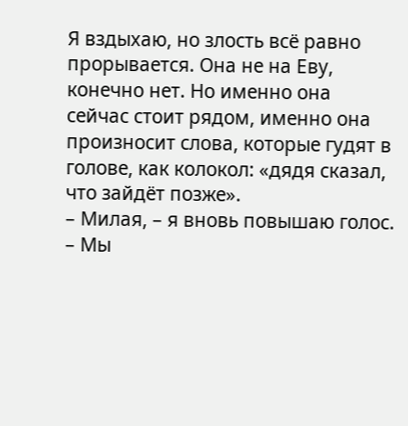Я вздыхаю, но злость всё равно прорывается. Она не на Еву, конечно нет. Но именно она сейчас стоит рядом, именно она произносит слова, которые гудят в голове, как колокол: «дядя сказал, что зайдёт позже».
– Милая, – я вновь повышаю голос. – Мы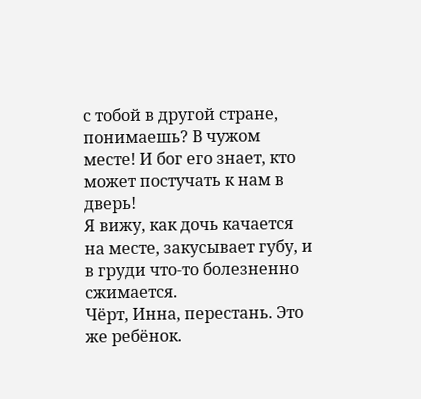с тобой в другой стране, понимаешь? В чужом месте! И бог его знает, кто может постучать к нам в дверь!
Я вижу, как дочь качается на месте, закусывает губу, и в груди что‑то болезненно сжимается.
Чёрт, Инна, перестань. Это же ребёнок.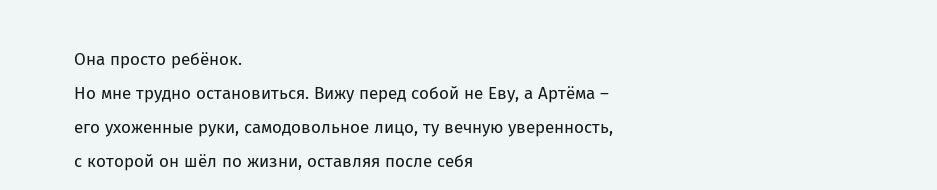Она просто ребёнок.
Но мне трудно остановиться. Вижу перед собой не Еву, а Артёма – его ухоженные руки, самодовольное лицо, ту вечную уверенность, с которой он шёл по жизни, оставляя после себя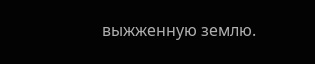выжженную землю.